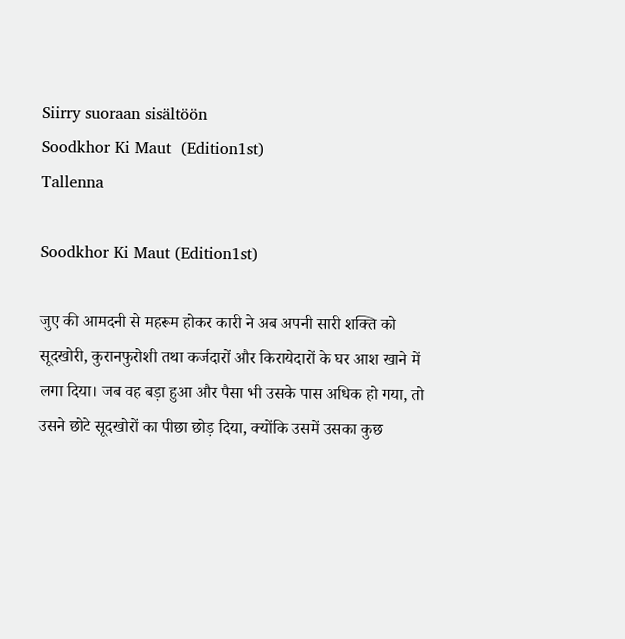Siirry suoraan sisältöön
Soodkhor Ki Maut  (Edition1st)
Tallenna

Soodkhor Ki Maut (Edition1st)

जुए की आमदनी से महरूम होकर कारी ने अब अपनी सारी शक्ति को सूदखोरी, कुरानफुरोशी तथा कर्जदारों और किरायेदारों के घर आश खाने में लगा दिया। जब वह बड़ा हुआ और पैसा भी उसके पास अधिक हो गया, तो उसने छोटे सूदखोरों का पीछा छोड़ दिया, क्योंकि उसमें उसका कुछ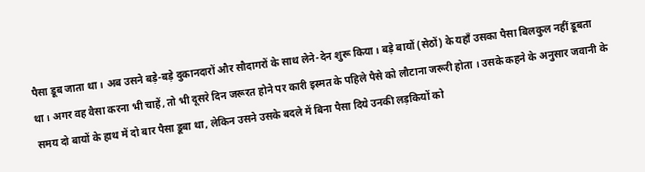पैसा डूब जाता था। अब उसने बड़े-बड़े दुकानदारों और सौदागरों के साथ लेने-देन शुरू किया। बड़े बायों (सेठों) के यहाँ उसका पैसा बिलकुल नहीं डूबता था। अगर वह वैसा करना भी चाहें, तो भी दूसरे दिन जरूरत होने पर कारी इस्मत के पहिले पैसे को लौटाना जरूरी होता । उसके कहने के अनुसार जवानी के समय दो बायों के हाथ में दो बार पैसा डूबा था, लेकिन उसने उसके बदले में बिना पैसा दिये उनकी लड़कियों को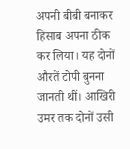अपनी बीबी बनाकर हिसाब अपना ठीक कर लिया। यह दोनों औरतें टोपी बुनना जानती थीं। आखिरी उमर तक दोनों उसी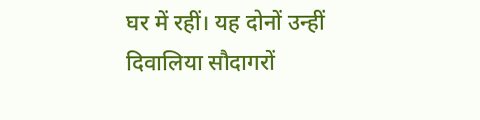घर में रहीं। यह दोनों उन्हीं दिवालिया सौदागरों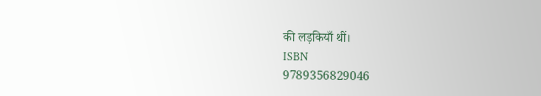की लड़कियाँ थीं।
ISBN
9789356829046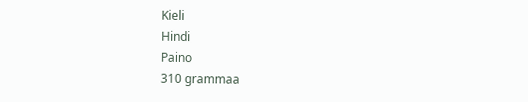Kieli
Hindi
Paino
310 grammaa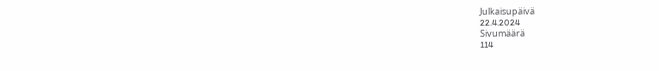Julkaisupäivä
22.4.2024
Sivumäärä
114